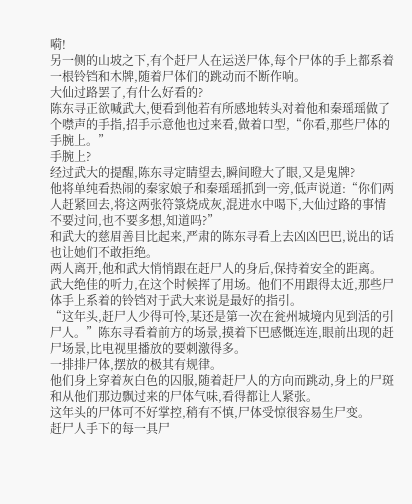嗬!
另一侧的山坡之下,有个赶尸人在运送尸体,每个尸体的手上都系着一根铃铛和木牌,随着尸体们的跳动而不断作响。
大仙过路罢了,有什么好看的?
陈东寻正欲喊武大,便看到他若有所感地转头对着他和秦瑶瑶做了个噤声的手指,招手示意他也过来看,做着口型,“你看,那些尸体的手腕上。”
手腕上?
经过武大的提醒,陈东寻定睛望去,瞬间瞪大了眼,又是鬼牌?
他将单纯看热闹的秦家娘子和秦瑶瑶抓到一旁,低声说道:“你们两人赶紧回去,将这两张符箓烧成灰,混进水中喝下,大仙过路的事情不要过问,也不要多想,知道吗?”
和武大的慈眉善目比起来,严肃的陈东寻看上去凶凶巴巴,说出的话也让她们不敢拒绝。
两人离开,他和武大悄悄跟在赶尸人的身后,保持着安全的距离。
武大绝佳的听力,在这个时候挥了用场。他们不用跟得太近,那些尸体手上系着的铃铛对于武大来说是最好的指引。
“这年头,赶尸人少得可怜,某还是第一次在瓮州城境内见到活的引尸人。”陈东寻看着前方的场景,摸着下巴感慨连连,眼前出现的赶尸场景,比电视里播放的要刺激得多。
一排排尸体,摆放的极其有规律。
他们身上穿着灰白色的囚服,随着赶尸人的方向而跳动,身上的尸斑和从他们那边飘过来的尸体气味,看得都让人紧张。
这年头的尸体可不好掌控,稍有不慎,尸体受惊很容易生尸变。
赶尸人手下的每一具尸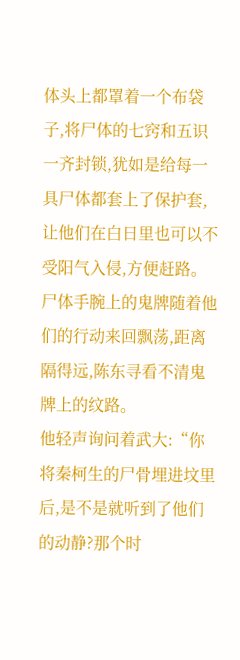体头上都罩着一个布袋子,将尸体的七窍和五识一齐封锁,犹如是给每一具尸体都套上了保护套,让他们在白日里也可以不受阳气入侵,方便赶路。
尸体手腕上的鬼牌随着他们的行动来回飘荡,距离隔得远,陈东寻看不清鬼牌上的纹路。
他轻声询问着武大:“你将秦柯生的尸骨埋进坟里后,是不是就听到了他们的动静?那个时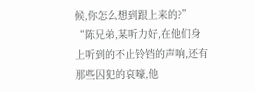候,你怎么想到跟上来的?”
“陈兄弟,某听力好,在他们身上听到的不止铃铛的声响,还有那些囚犯的哀嚎,他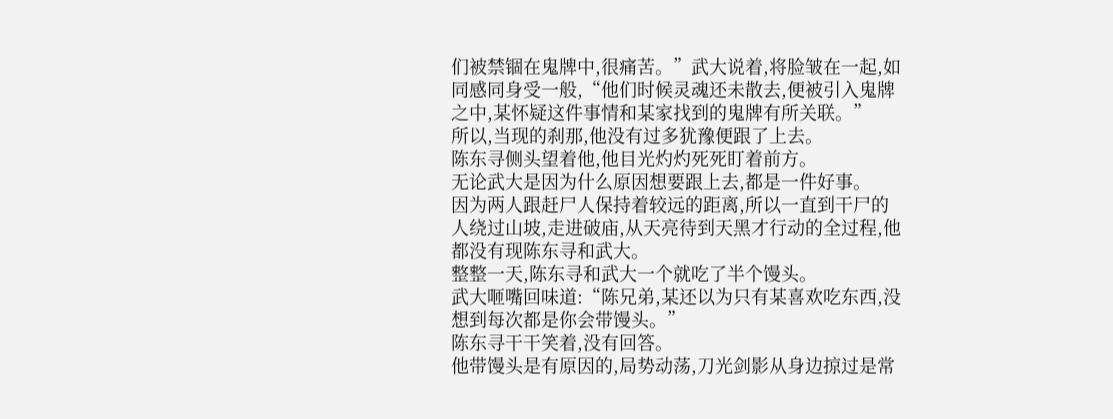们被禁锢在鬼牌中,很痛苦。”武大说着,将脸皱在一起,如同感同身受一般,“他们时候灵魂还未散去,便被引入鬼牌之中,某怀疑这件事情和某家找到的鬼牌有所关联。”
所以,当现的刹那,他没有过多犹豫便跟了上去。
陈东寻侧头望着他,他目光灼灼死死盯着前方。
无论武大是因为什么原因想要跟上去,都是一件好事。
因为两人跟赶尸人保持着较远的距离,所以一直到干尸的人绕过山坡,走进破庙,从天亮待到天黑才行动的全过程,他都没有现陈东寻和武大。
整整一天,陈东寻和武大一个就吃了半个馒头。
武大咂嘴回味道:“陈兄弟,某还以为只有某喜欢吃东西,没想到每次都是你会带馒头。”
陈东寻干干笑着,没有回答。
他带馒头是有原因的,局势动荡,刀光剑影从身边掠过是常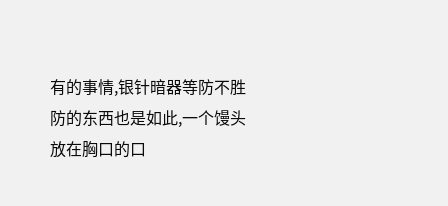有的事情,银针暗器等防不胜防的东西也是如此,一个馒头放在胸口的口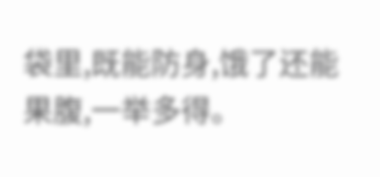袋里,既能防身,饿了还能果腹,一举多得。